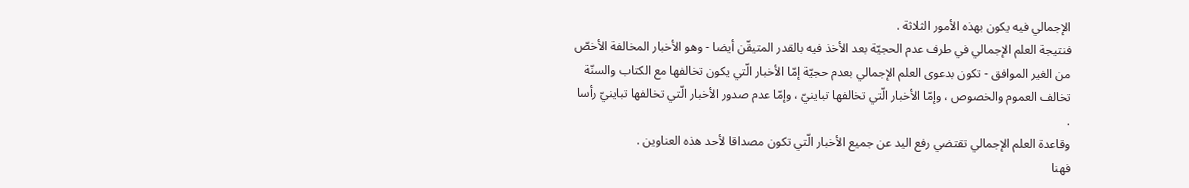الإجمالي فيه يكون بهذه الأمور الثلاثة .
فنتيجة العلم الإجمالي في طرف عدم الحجيّة بعد الأخذ فيه بالقدر المتيقّن أيضا - وهو الأخبار المخالفة الأخصّ من الغير الموافق - تكون بدعوى العلم الإجمالي بعدم حجيّة إمّا الأخبار الّتي يكون تخالفها مع الكتاب والسنّة تخالف العموم والخصوص ، وإمّا الأخبار الّتي تخالفها تباينيّ ، وإمّا عدم صدور الأخبار الّتي تخالفها تباينيّ رأسا .
وقاعدة العلم الإجمالي تقتضي رفع اليد عن جميع الأخبار الّتي تكون مصداقا لأحد هذه العناوين .
فهنا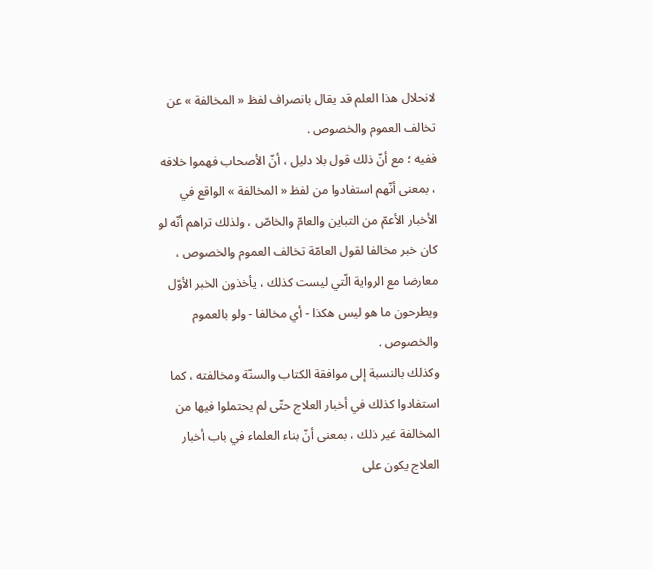لانحلال هذا العلم قد يقال بانصراف لفظ « المخالفة » عن تخالف العموم والخصوص .
ففيه ؛ مع أنّ ذلك قول بلا دليل ، أنّ الأصحاب فهموا خلافه ، بمعنى أنّهم استفادوا من لفظ « المخالفة » الواقع في الأخبار الأعمّ من التباين والعامّ والخاصّ ، ولذلك تراهم أنّه لو كان خبر مخالفا لقول العامّة تخالف العموم والخصوص ، معارضا مع الرواية الّتي ليست كذلك ، يأخذون الخبر الأوّل ويطرحون ما هو ليس هكذا - أي مخالفا - ولو بالعموم والخصوص .
وكذلك بالنسبة إلى موافقة الكتاب والسنّة ومخالفته ، كما استفادوا كذلك في أخبار العلاج حتّى لم يحتملوا فيها من المخالفة غير ذلك ، بمعنى أنّ بناء العلماء في باب أخبار العلاج يكون على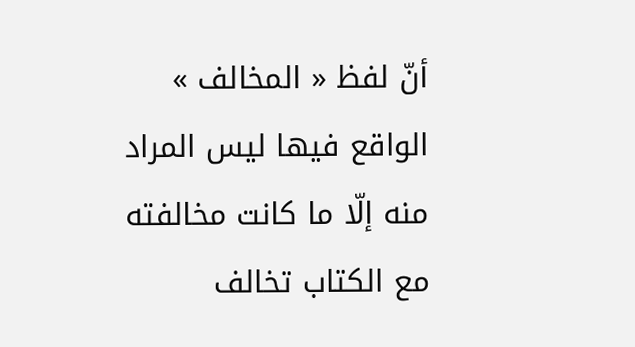أنّ لفظ « المخالف » الواقع فيها ليس المراد منه إلّا ما كانت مخالفته مع الكتاب تخالف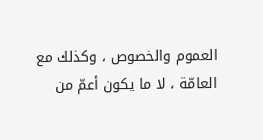العموم والخصوص ، وكذلك مع العامّة ، لا ما يكون أعمّ من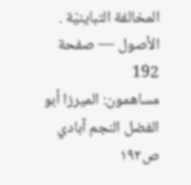المخالفة التباينيّة .
الأصول — صفحة 192
مساهمون: الميرزا أبو الفضل النجم آبادي
ص١٩٢